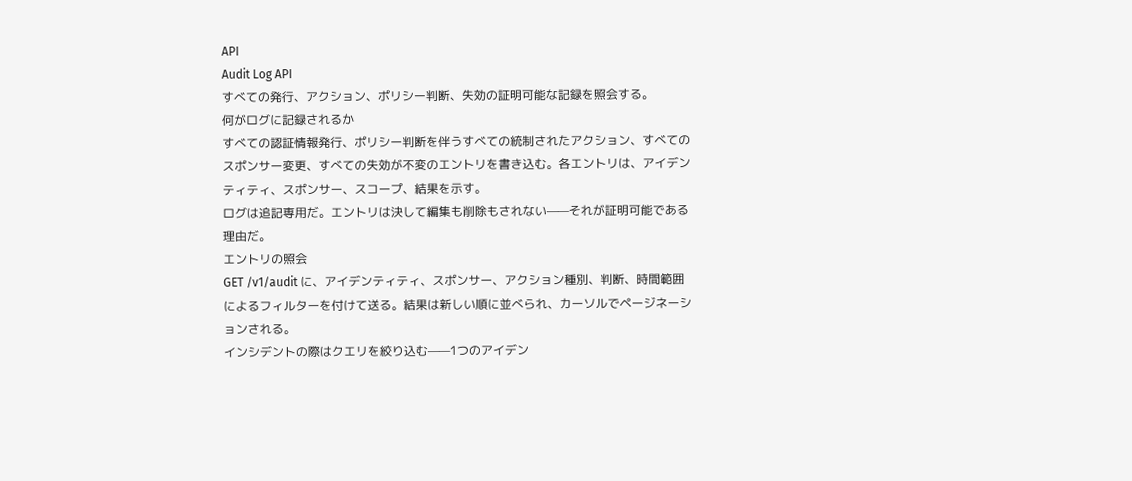API
Audit Log API
すべての発行、アクション、ポリシー判断、失効の証明可能な記録を照会する。
何がログに記録されるか
すべての認証情報発行、ポリシー判断を伴うすべての統制されたアクション、すべてのスポンサー変更、すべての失効が不変のエントリを書き込む。各エントリは、アイデンティティ、スポンサー、スコープ、結果を示す。
ログは追記専用だ。エントリは決して編集も削除もされない——それが証明可能である理由だ。
エントリの照会
GET /v1/audit に、アイデンティティ、スポンサー、アクション種別、判断、時間範囲によるフィルターを付けて送る。結果は新しい順に並べられ、カーソルでページネーションされる。
インシデントの際はクエリを絞り込む——1つのアイデン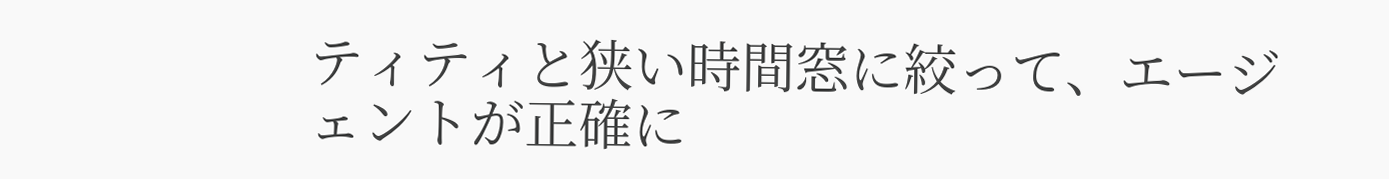ティティと狭い時間窓に絞って、エージェントが正確に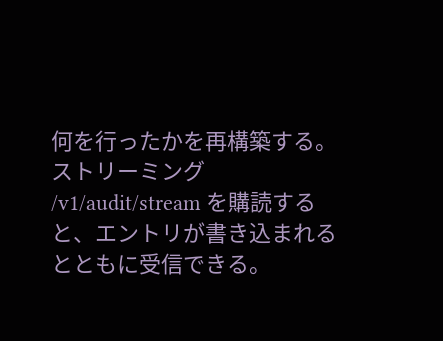何を行ったかを再構築する。
ストリーミング
/v1/audit/stream を購読すると、エントリが書き込まれるとともに受信できる。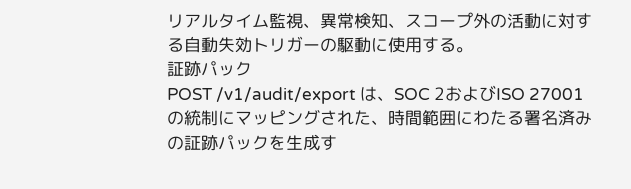リアルタイム監視、異常検知、スコープ外の活動に対する自動失効トリガーの駆動に使用する。
証跡パック
POST /v1/audit/export は、SOC 2およびISO 27001の統制にマッピングされた、時間範囲にわたる署名済みの証跡パックを生成す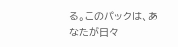る。このパックは、あなたが日々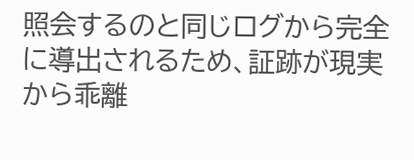照会するのと同じログから完全に導出されるため、証跡が現実から乖離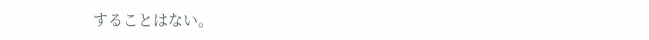することはない。